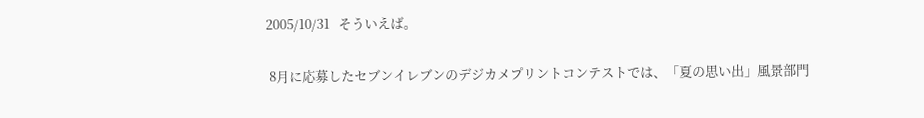2005/10/31   そういえば。

 8月に応募したセブンイレブンのデジカメプリントコンテストでは、「夏の思い出」風景部門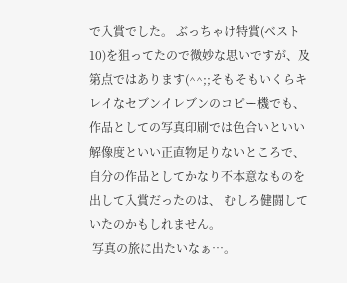で入賞でした。 ぶっちゃけ特賞(ベスト10)を狙ってたので微妙な思いですが、及第点ではあります(^^;;そもそもいくらキレイなセブンイレブンのコピー機でも、 作品としての写真印刷では色合いといい解像度といい正直物足りないところで、自分の作品としてかなり不本意なものを出して入賞だったのは、 むしろ健闘していたのかもしれません。
 写真の旅に出たいなぁ…。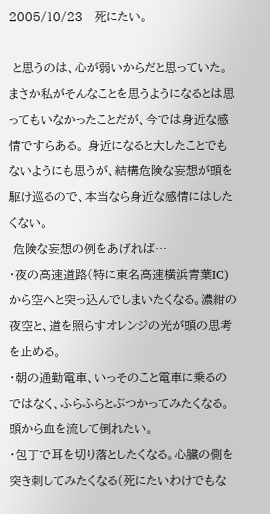2005/10/23   死にたい。

 と思うのは、心が弱いからだと思っていた。まさか私がそんなことを思うようになるとは思ってもいなかったことだが、今では身近な感情ですらある。 身近になると大したことでもないようにも思うが、結構危険な妄想が頭を駆け巡るので、本当なら身近な感情にはしたくない。
 危険な妄想の例をあげれば…
・夜の高速道路(特に東名高速横浜青葉IC)から空へと突っ込んでしまいたくなる。濃紺の夜空と、道を照らすオレンジの光が頭の思考を止める。
・朝の通勤電車、いっそのこと電車に乗るのではなく、ふらふらとぶつかってみたくなる。頭から血を流して倒れたい。
・包丁で耳を切り落としたくなる。心臓の側を突き刺してみたくなる(死にたいわけでもな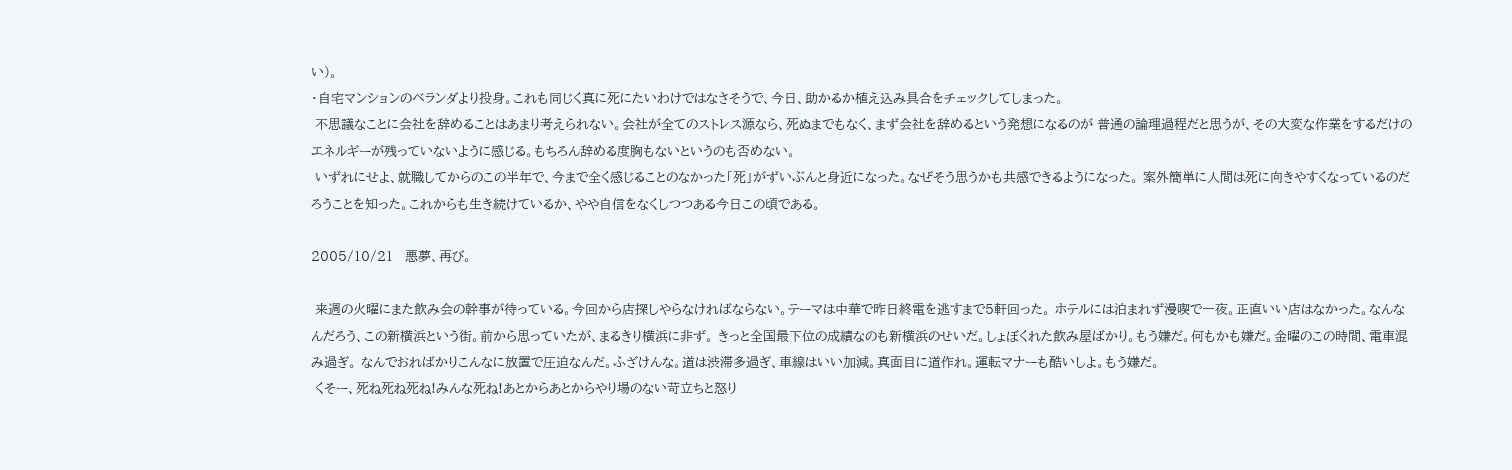い)。
・自宅マンションのベランダより投身。これも同じく真に死にたいわけではなさそうで、今日、助かるか植え込み具合をチェックしてしまった。
 不思議なことに会社を辞めることはあまり考えられない。会社が全てのストレス源なら、死ぬまでもなく、まず会社を辞めるという発想になるのが 普通の論理過程だと思うが、その大変な作業をするだけのエネルギーが残っていないように感じる。もちろん辞める度胸もないというのも否めない。
 いずれにせよ、就職してからのこの半年で、今まで全く感じることのなかった「死」がずいぶんと身近になった。なぜそう思うかも共感できるようになった。 案外簡単に人間は死に向きやすくなっているのだろうことを知った。これからも生き続けているか、やや自信をなくしつつある今日この頃である。

2005/10/21   悪夢、再び。

 来週の火曜にまた飲み会の幹事が待っている。今回から店探しやらなければならない。テーマは中華で昨日終電を逃すまで5軒回った。 ホテルには泊まれず漫喫で一夜。正直いい店はなかった。なんなんだろう、この新横浜という街。前から思っていたが、まるきり横浜に非ず。 きっと全国最下位の成績なのも新横浜のせいだ。しょぼくれた飲み屋ばかり。もう嫌だ。何もかも嫌だ。金曜のこの時間、電車混み過ぎ。 なんでおればかりこんなに放置で圧迫なんだ。ふざけんな。道は渋滞多過ぎ、車線はいい加減。真面目に道作れ。運転マナーも酷いしよ。もう嫌だ。
 くそー、死ね死ね死ね!みんな死ね!あとからあとからやり場のない苛立ちと怒り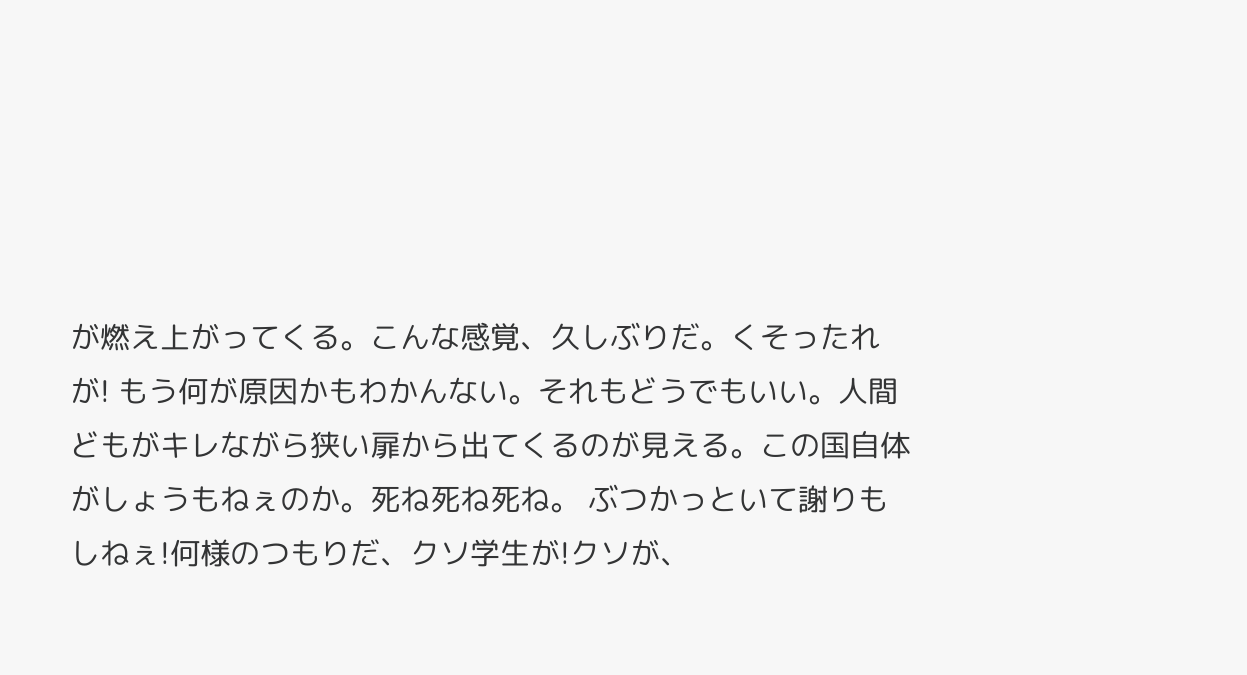が燃え上がってくる。こんな感覚、久しぶりだ。くそったれが! もう何が原因かもわかんない。それもどうでもいい。人間どもがキレながら狭い扉から出てくるのが見える。この国自体がしょうもねぇのか。死ね死ね死ね。 ぶつかっといて謝りもしねぇ!何様のつもりだ、クソ学生が!クソが、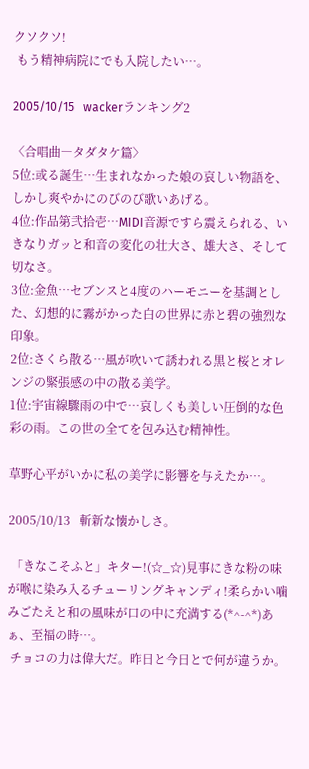クソクソ!
 もう精神病院にでも入院したい…。

2005/10/15   wackerランキング2

〈合唱曲―タダタケ篇〉
5位:或る誕生…生まれなかった娘の哀しい物語を、しかし爽やかにのびのび歌いあげる。
4位:作品第弐拾壱…MIDI音源ですら震えられる、いきなりガッと和音の変化の壮大さ、雄大さ、そして切なさ。
3位:金魚…セブンスと4度のハーモニーを基調とした、幻想的に霧がかった白の世界に赤と碧の強烈な印象。
2位:さくら散る…風が吹いて誘われる黒と桜とオレンジの緊張感の中の散る美学。
1位:宇宙線驟雨の中で…哀しくも美しい圧倒的な色彩の雨。この世の全てを包み込む精神性。

草野心平がいかに私の美学に影響を与えたか…。

2005/10/13   斬新な懐かしさ。

 「きなこそふと」キター!(☆_☆)見事にきな粉の味が喉に染み入るチューリングキャンディ!柔らかい噛みごたえと和の風味が口の中に充満する(*^-^*)あぁ、至福の時…。
 チョコの力は偉大だ。昨日と今日とで何が違うか。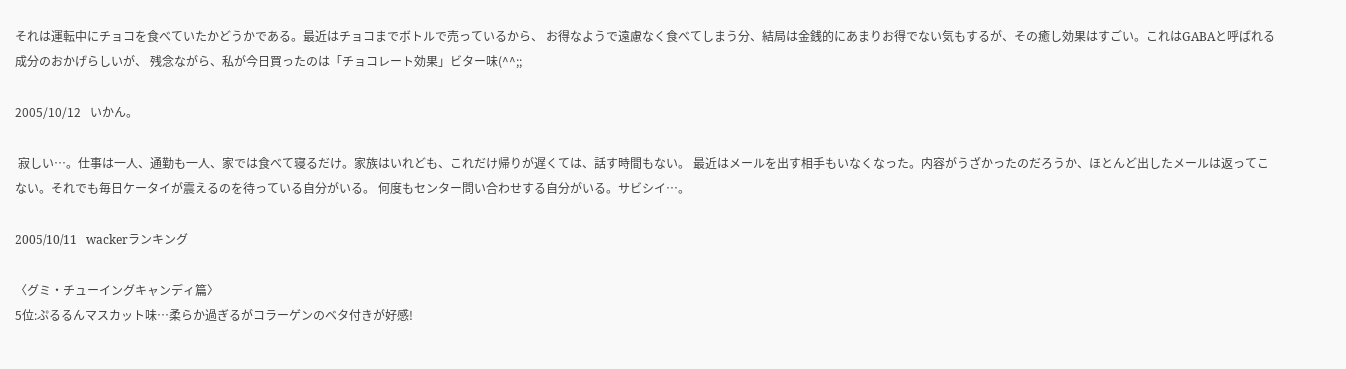それは運転中にチョコを食べていたかどうかである。最近はチョコまでボトルで売っているから、 お得なようで遠慮なく食べてしまう分、結局は金銭的にあまりお得でない気もするが、その癒し効果はすごい。これはGABAと呼ばれる成分のおかげらしいが、 残念ながら、私が今日買ったのは「チョコレート効果」ビター味(^^;;

2005/10/12   いかん。

 寂しい…。仕事は一人、通勤も一人、家では食べて寝るだけ。家族はいれども、これだけ帰りが遅くては、話す時間もない。 最近はメールを出す相手もいなくなった。内容がうざかったのだろうか、ほとんど出したメールは返ってこない。それでも毎日ケータイが震えるのを待っている自分がいる。 何度もセンター問い合わせする自分がいる。サビシイ…。

2005/10/11   wackerランキング

〈グミ・チューイングキャンディ篇〉
5位:ぷるるんマスカット味…柔らか過ぎるがコラーゲンのベタ付きが好感!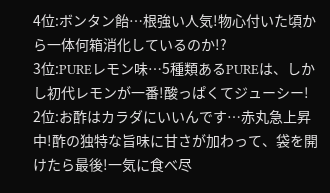4位:ボンタン飴…根強い人気!物心付いた頃から一体何箱消化しているのか!?
3位:PUREレモン味…5種類あるPUREは、しかし初代レモンが一番!酸っぱくてジューシー!
2位:お酢はカラダにいいんです…赤丸急上昇中!酢の独特な旨味に甘さが加わって、袋を開けたら最後!一気に食べ尽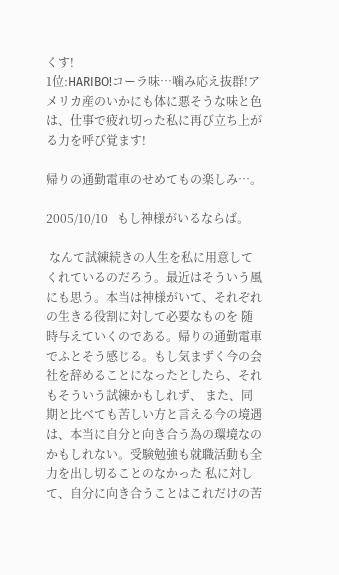くす!
1位:HARIBO!コーラ味…噛み応え抜群!アメリカ産のいかにも体に悪そうな味と色は、仕事で疲れ切った私に再び立ち上がる力を呼び覚ます!

帰りの通勤電車のせめてもの楽しみ…。

2005/10/10   もし神様がいるならば。

 なんて試練続きの人生を私に用意してくれているのだろう。最近はそういう風にも思う。本当は神様がいて、それぞれの生きる役割に対して必要なものを 随時与えていくのである。帰りの通勤電車でふとそう感じる。もし気まずく今の会社を辞めることになったとしたら、それもそういう試練かもしれず、 また、同期と比べても苦しい方と言える今の境遇は、本当に自分と向き合う為の環境なのかもしれない。受験勉強も就職活動も全力を出し切ることのなかった 私に対して、自分に向き合うことはこれだけの苦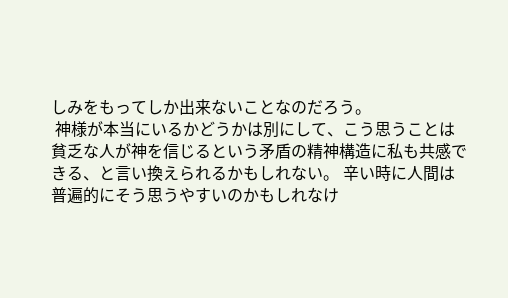しみをもってしか出来ないことなのだろう。
 神様が本当にいるかどうかは別にして、こう思うことは貧乏な人が神を信じるという矛盾の精神構造に私も共感できる、と言い換えられるかもしれない。 辛い時に人間は普遍的にそう思うやすいのかもしれなけ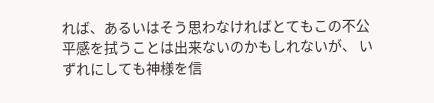れば、あるいはそう思わなければとてもこの不公平感を拭うことは出来ないのかもしれないが、 いずれにしても神様を信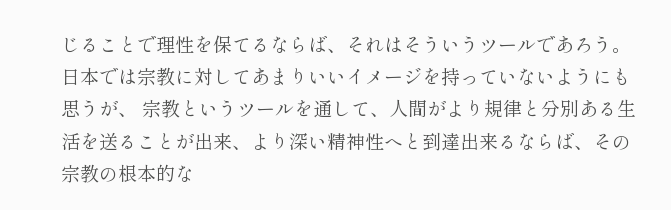じることで理性を保てるならば、それはそういうツールであろう。日本では宗教に対してあまりいいイメージを持っていないようにも思うが、 宗教というツールを通して、人間がより規律と分別ある生活を送ることが出来、より深い精神性へと到達出来るならば、その宗教の根本的な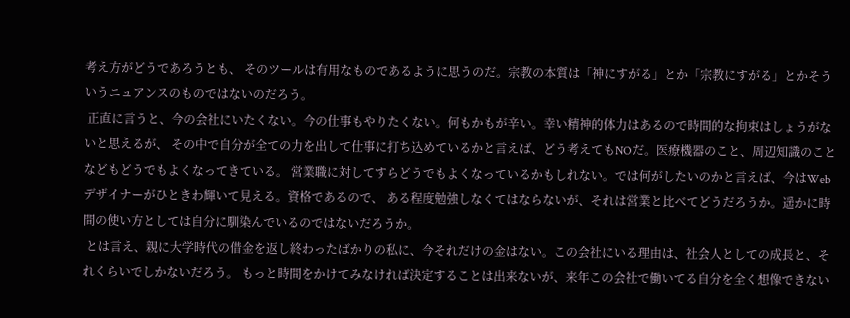考え方がどうであろうとも、 そのツールは有用なものであるように思うのだ。宗教の本質は「神にすがる」とか「宗教にすがる」とかそういうニュアンスのものではないのだろう。
 正直に言うと、今の会社にいたくない。今の仕事もやりたくない。何もかもが辛い。幸い精神的体力はあるので時間的な拘束はしょうがないと思えるが、 その中で自分が全ての力を出して仕事に打ち込めているかと言えば、どう考えてもNOだ。医療機器のこと、周辺知識のことなどもどうでもよくなってきている。 営業職に対してすらどうでもよくなっているかもしれない。では何がしたいのかと言えば、今はWebデザイナーがひときわ輝いて見える。資格であるので、 ある程度勉強しなくてはならないが、それは営業と比べてどうだろうか。遥かに時間の使い方としては自分に馴染んでいるのではないだろうか。
 とは言え、親に大学時代の借金を返し終わったばかりの私に、今それだけの金はない。この会社にいる理由は、社会人としての成長と、それくらいでしかないだろう。 もっと時間をかけてみなければ決定することは出来ないが、来年この会社で働いてる自分を全く想像できない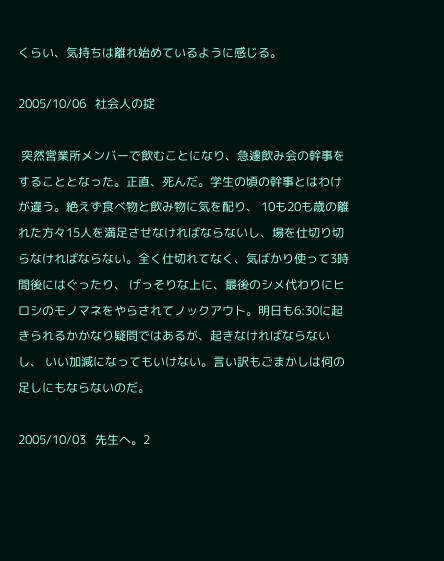くらい、気持ちは離れ始めているように感じる。

2005/10/06   社会人の掟

 突然営業所メンバーで飲むことになり、急遽飲み会の幹事をすることとなった。正直、死んだ。学生の頃の幹事とはわけが違う。絶えず食べ物と飲み物に気を配り、 10も20も歳の離れた方々15人を満足させなければならないし、場を仕切り切らなければならない。全く仕切れてなく、気ばかり使って3時間後にはぐったり、 げっそりな上に、最後のシメ代わりにヒロシのモノマネをやらされてノックアウト。明日も6:30に起きられるかかなり疑問ではあるが、起きなければならないし、 いい加減になってもいけない。言い訳もごまかしは何の足しにもならないのだ。

2005/10/03   先生へ。2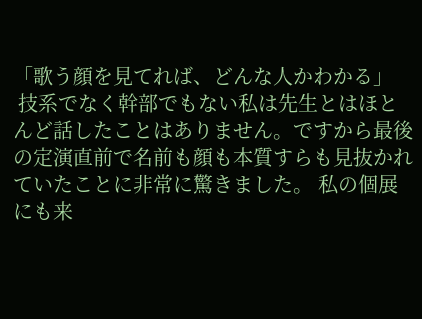「歌う顔を見てれば、どんな人かわかる」
 技系でなく幹部でもない私は先生とはほとんど話したことはありません。ですから最後の定演直前で名前も顔も本質すらも見抜かれていたことに非常に驚きました。 私の個展にも来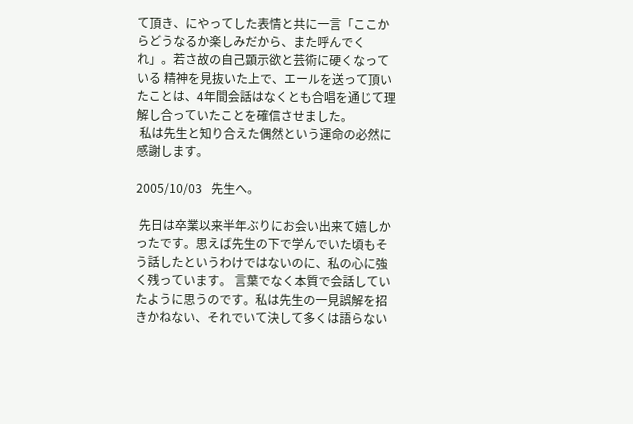て頂き、にやってした表情と共に一言「ここからどうなるか楽しみだから、また呼んでくれ」。若さ故の自己顕示欲と芸術に硬くなっている 精神を見抜いた上で、エールを送って頂いたことは、4年間会話はなくとも合唱を通じて理解し合っていたことを確信させました。
 私は先生と知り合えた偶然という運命の必然に感謝します。

2005/10/03   先生へ。

 先日は卒業以来半年ぶりにお会い出来て嬉しかったです。思えば先生の下で学んでいた頃もそう話したというわけではないのに、私の心に強く残っています。 言葉でなく本質で会話していたように思うのです。私は先生の一見誤解を招きかねない、それでいて決して多くは語らない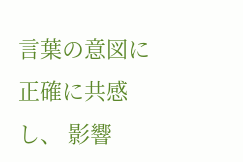言葉の意図に正確に共感し、 影響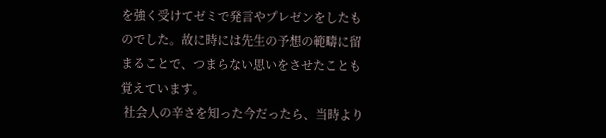を強く受けてゼミで発言やプレゼンをしたものでした。故に時には先生の予想の範疇に留まることで、つまらない思いをさせたことも覚えています。
 社会人の辛さを知った今だったら、当時より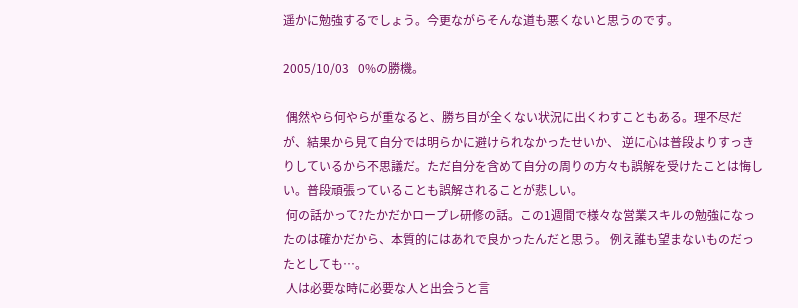遥かに勉強するでしょう。今更ながらそんな道も悪くないと思うのです。

2005/10/03   0%の勝機。

 偶然やら何やらが重なると、勝ち目が全くない状況に出くわすこともある。理不尽だが、結果から見て自分では明らかに避けられなかったせいか、 逆に心は普段よりすっきりしているから不思議だ。ただ自分を含めて自分の周りの方々も誤解を受けたことは悔しい。普段頑張っていることも誤解されることが悲しい。
 何の話かって?たかだかロープレ研修の話。この1週間で様々な営業スキルの勉強になったのは確かだから、本質的にはあれで良かったんだと思う。 例え誰も望まないものだったとしても…。
 人は必要な時に必要な人と出会うと言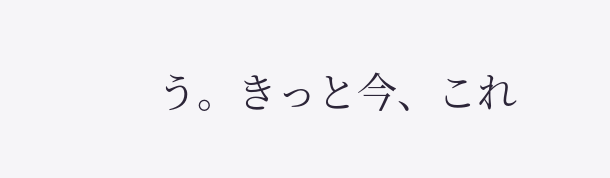う。きっと今、これ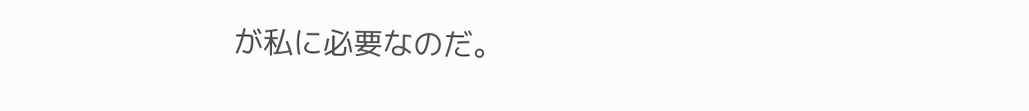が私に必要なのだ。